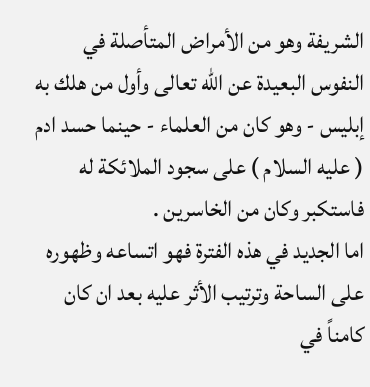الشريفة وهو من الأمراض المتأصلة في النفوس البعيدة عن الله تعالى وأول من هلك به إبليس - وهو كان من العلماء - حينما حسد ادم ( عليه السلام ) على سجود الملائكة له فاستكبر وكان من الخاسرين .
اما الجديد في هذه الفترة فهو اتساعه وظهوره على الساحة وترتيب الأثر عليه بعد ان كان كامناً في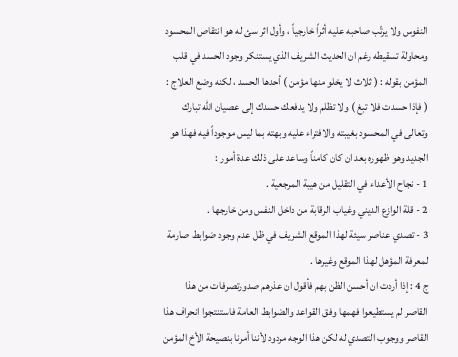النفوس ولا يرتّب صاحبه عليه أثراً خارجياً ، وأول اثر سئ له هو انتقاص المحسود ومحاولة تسقيطه رغم ان الحديث الشريف الذي يستنكر وجود الحسد في قلب المؤمن بقوله : ( ثلاث لا يخلو منها مؤمن ) أحدها الحسد ، لكنه وضع العلاج : ( فإذا حسدت فلا تبغ ) ولا تظلم ولا يدفعك حسدك إلى عصيان الله تبارك وتعالى في المحسود بغيبته والافتراء عليه وبهته بما ليس موجوداً فيه فهذا هو الجديد وهو ظهوره بعد ان كان كامناً وساعد على ذلك عدة أمور :
1 - نجاح الأعداء في التقليل من هيبة المرجعية .
2 - قلة الوازع الديني وغياب الرقابة من داخل النفس ومن خارجها .
3 - تصدي عناصر سيئة لهذا الموقع الشريف في ظل عدم وجود ضوابط صارمة لمعرفة المؤهل لهذا الموقع وغيرها .
ج 4 : إذا أردت ان أحسن الظن بهم فأقول ان عذرهم صدورتصرفات من هذا القاصر لم يستطيعوا فهمها وفق القواعد والضوابط العامة فاستنتجوا انحراف هذا القاصر ووجوب التصدي له لكن هذا الوجه مردود لأننا أمرنا بنصيحة الأخ المؤمن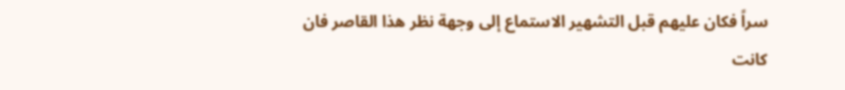سراً فكان عليهم قبل التشهير الاستماع إلى وجهة نظر هذا القاصر فان كانت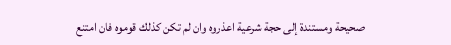صحيحة ومستندة إلى حجة شرعية اعذروه وان لم تكن كذلك قوموه فان امتنع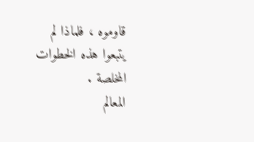قاوموه ، فلماذا لم يتبعوا هذه الخطوات المخلصة .
المعالم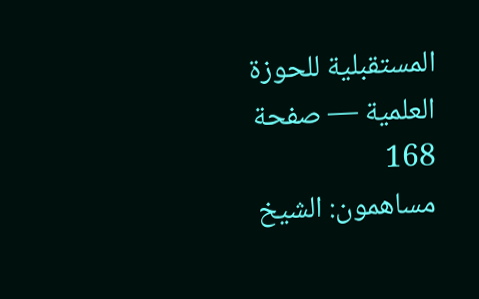المستقبلية للحوزة العلمية — صفحة 168
مساهمون: الشيخ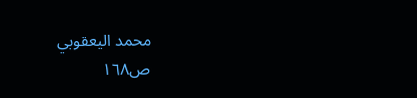محمد اليعقوبي
ص١٦٨